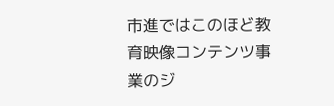市進ではこのほど教育映像コンテンツ事業のジ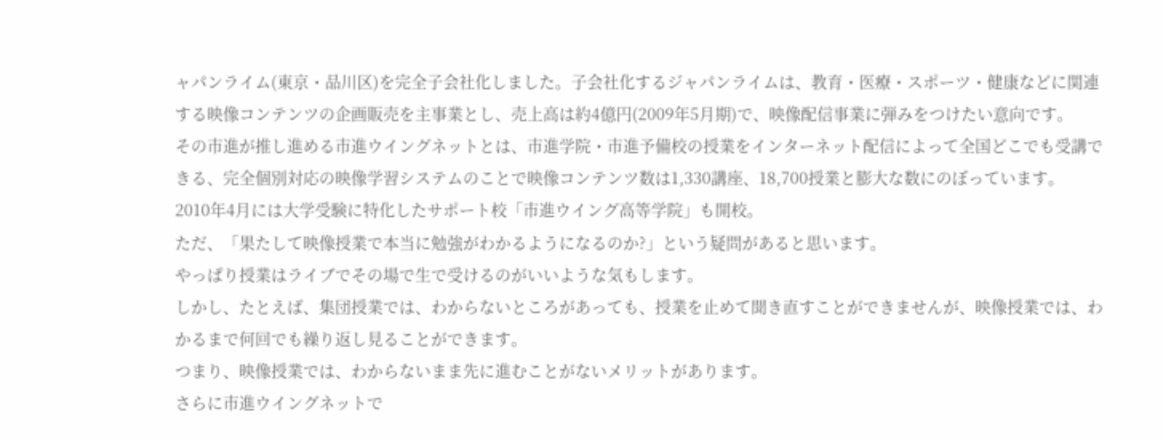ャパンライム(東京・品川区)を完全子会社化しました。子会社化するジャパンライムは、教育・医療・スポーツ・健康などに関連する映像コンテンツの企画販売を主事業とし、売上高は約4億円(2009年5月期)で、映像配信事業に弾みをつけたい意向です。
その市進が推し進める市進ウイングネットとは、市進学院・市進予備校の授業をインターネット配信によって全国どこでも受講できる、完全個別対応の映像学習システムのことで映像コンテンツ数は1,330講座、18,700授業と膨大な数にのぼっています。
2010年4月には大学受験に特化したサポート校「市進ウイング高等学院」も開校。
ただ、「果たして映像授業で本当に勉強がわかるようになるのか?」という疑問があると思います。
やっぱり授業はライブでその場で生で受けるのがいいような気もします。
しかし、たとえば、集団授業では、わからないところがあっても、授業を止めて聞き直すことができませんが、映像授業では、わかるまで何回でも繰り返し見ることができます。
つまり、映像授業では、わからないまま先に進むことがないメリットがあります。
さらに市進ウイングネットで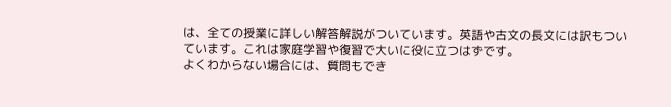は、全ての授業に詳しい解答解説がついています。英語や古文の長文には訳もついています。これは家庭学習や復習で大いに役に立つはずです。
よくわからない場合には、質問もでき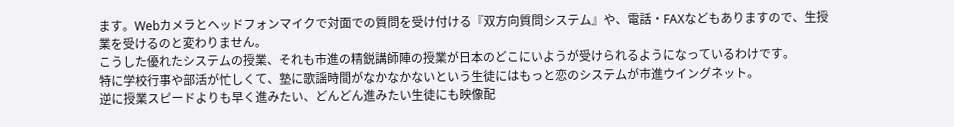ます。Webカメラとヘッドフォンマイクで対面での質問を受け付ける『双方向質問システム』や、電話・FAXなどもありますので、生授業を受けるのと変わりません。
こうした優れたシステムの授業、それも市進の精鋭講師陣の授業が日本のどこにいようが受けられるようになっているわけです。
特に学校行事や部活が忙しくて、塾に歌謡時間がなかなかないという生徒にはもっと恋のシステムが市進ウイングネット。
逆に授業スピードよりも早く進みたい、どんどん進みたい生徒にも映像配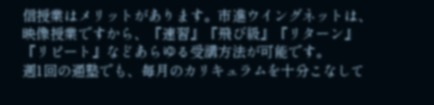信授業はメリットがあります。市進ウイングネットは、映像授業ですから、『速習』『飛び級』『リターン』『リピート』などあらゆる受講方法が可能です。
週1回の通塾でも、毎月のカリキュラムを十分こなして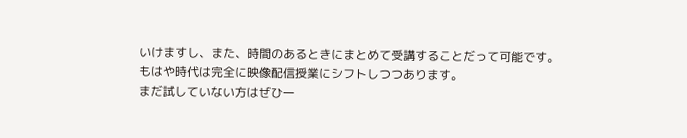いけますし、また、時間のあるときにまとめて受講することだって可能です。
もはや時代は完全に映像配信授業にシフトしつつあります。
まだ試していない方はぜひ一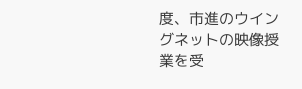度、市進のウイングネットの映像授業を受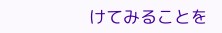けてみることを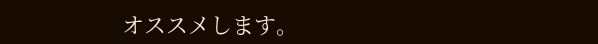オススメします。